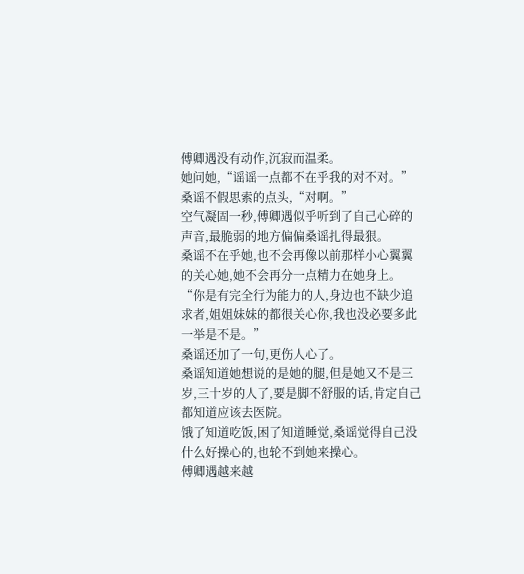傅卿遇没有动作,沉寂而温柔。
她问她,“谣谣一点都不在乎我的对不对。”
桑谣不假思索的点头,“对啊。”
空气凝固一秒,傅卿遇似乎听到了自己心碎的声音,最脆弱的地方偏偏桑谣扎得最狠。
桑谣不在乎她,也不会再像以前那样小心翼翼的关心她,她不会再分一点精力在她身上。
“你是有完全行为能力的人,身边也不缺少追求者,姐姐妹妹的都很关心你,我也没必要多此一举是不是。”
桑谣还加了一句,更伤人心了。
桑谣知道她想说的是她的腿,但是她又不是三岁,三十岁的人了,要是脚不舒服的话,肯定自己都知道应该去医院。
饿了知道吃饭,困了知道睡觉,桑谣觉得自己没什么好操心的,也轮不到她来操心。
傅卿遇越来越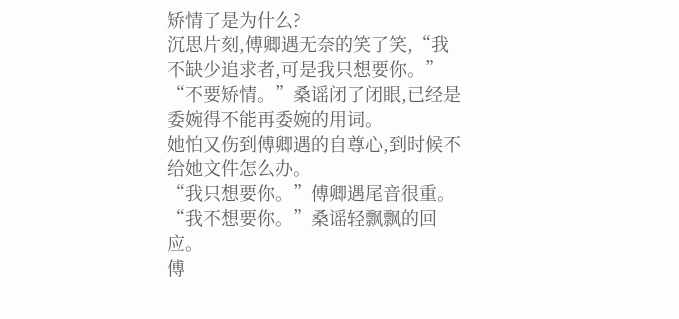矫情了是为什么?
沉思片刻,傅卿遇无奈的笑了笑,“我不缺少追求者,可是我只想要你。”
“不要矫情。”桑谣闭了闭眼,已经是委婉得不能再委婉的用词。
她怕又伤到傅卿遇的自尊心,到时候不给她文件怎么办。
“我只想要你。”傅卿遇尾音很重。
“我不想要你。”桑谣轻飘飘的回应。
傅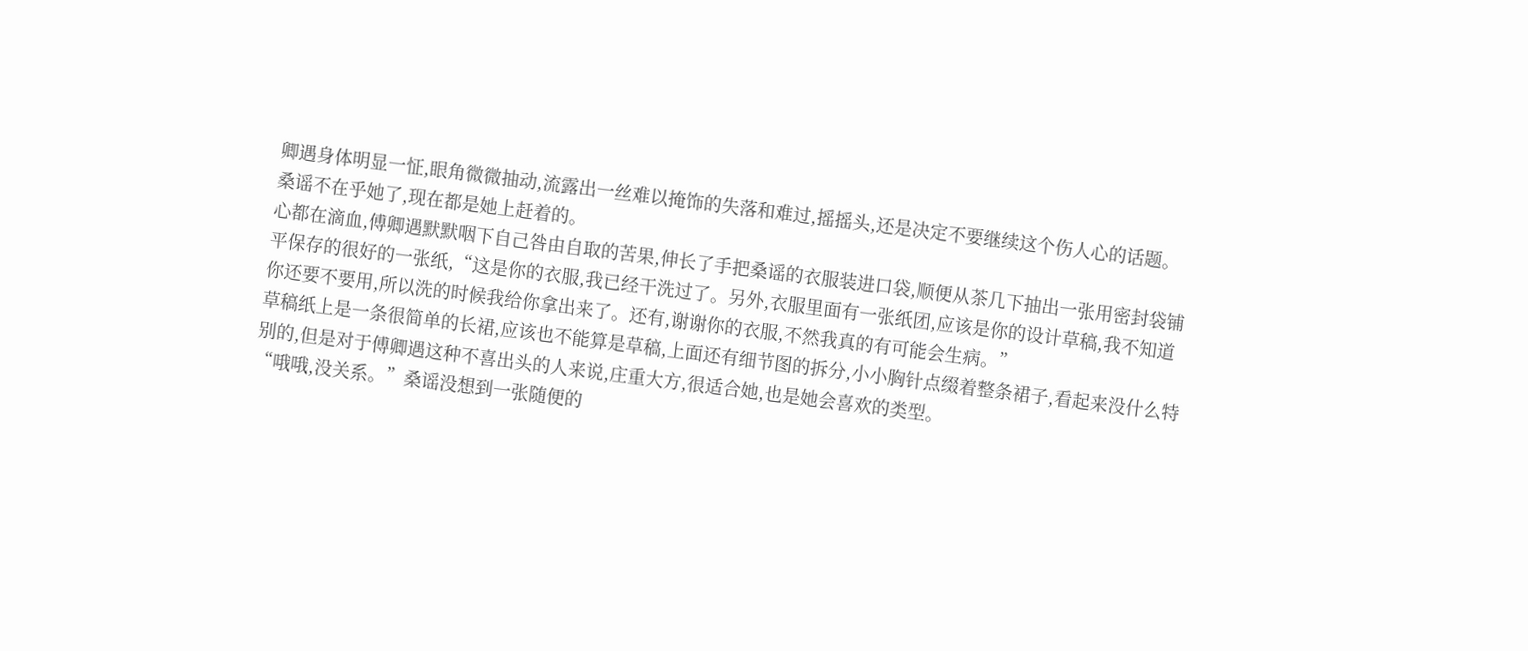卿遇身体明显一怔,眼角微微抽动,流露出一丝难以掩饰的失落和难过,摇摇头,还是决定不要继续这个伤人心的话题。
桑谣不在乎她了,现在都是她上赶着的。
心都在滴血,傅卿遇默默咽下自己咎由自取的苦果,伸长了手把桑谣的衣服装进口袋,顺便从茶几下抽出一张用密封袋铺平保存的很好的一张纸,“这是你的衣服,我已经干洗过了。另外,衣服里面有一张纸团,应该是你的设计草稿,我不知道你还要不要用,所以洗的时候我给你拿出来了。还有,谢谢你的衣服,不然我真的有可能会生病。”
草稿纸上是一条很简单的长裙,应该也不能算是草稿,上面还有细节图的拆分,小小胸针点缀着整条裙子,看起来没什么特别的,但是对于傅卿遇这种不喜出头的人来说,庄重大方,很适合她,也是她会喜欢的类型。
“哦哦,没关系。”桑谣没想到一张随便的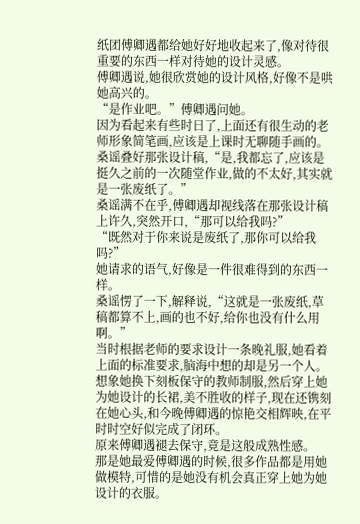纸团傅卿遇都给她好好地收起来了,像对待很重要的东西一样对待她的设计灵感。
傅卿遇说,她很欣赏她的设计风格,好像不是哄她高兴的。
“是作业吧。”傅卿遇问她。
因为看起来有些时日了,上面还有很生动的老师形象简笔画,应该是上课时无聊随手画的。
桑谣叠好那张设计稿,“是,我都忘了,应该是挺久之前的一次随堂作业,做的不太好,其实就是一张废纸了。”
桑谣满不在乎,傅卿遇却视线落在那张设计稿上许久,突然开口,“那可以给我吗?”
“既然对于你来说是废纸了,那你可以给我吗?”
她请求的语气,好像是一件很难得到的东西一样。
桑谣愣了一下,解释说,“这就是一张废纸,草稿都算不上,画的也不好,给你也没有什么用啊。”
当时根据老师的要求设计一条晚礼服,她看着上面的标准要求,脑海中想的却是另一个人。
想象她换下刻板保守的教师制服,然后穿上她为她设计的长裙,美不胜收的样子,现在还镌刻在她心头,和今晚傅卿遇的惊艳交相辉映,在平时时空好似完成了闭环。
原来傅卿遇褪去保守,竟是这般成熟性感。
那是她最爱傅卿遇的时候,很多作品都是用她做模特,可惜的是她没有机会真正穿上她为她设计的衣服。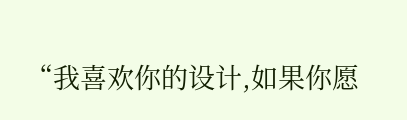“我喜欢你的设计,如果你愿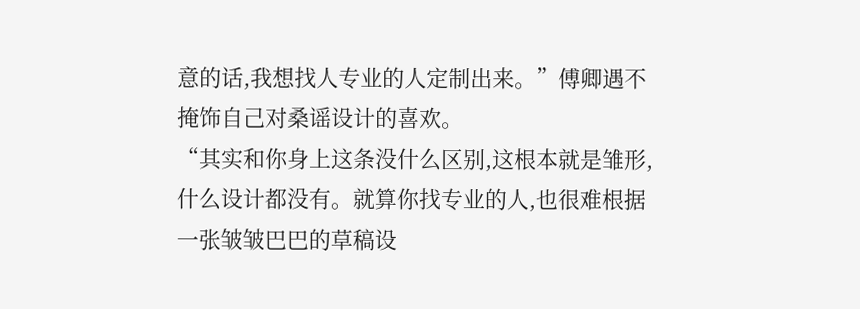意的话,我想找人专业的人定制出来。”傅卿遇不掩饰自己对桑谣设计的喜欢。
“其实和你身上这条没什么区别,这根本就是雏形,什么设计都没有。就算你找专业的人,也很难根据一张皱皱巴巴的草稿设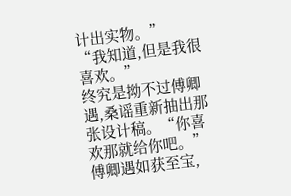计出实物。”
“我知道,但是我很喜欢。”
终究是拗不过傅卿遇,桑谣重新抽出那张设计稿。“你喜欢那就给你吧。”
傅卿遇如获至宝,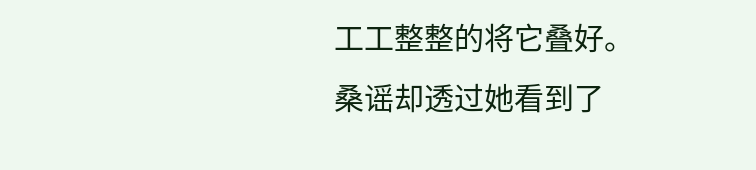工工整整的将它叠好。
桑谣却透过她看到了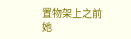置物架上之前她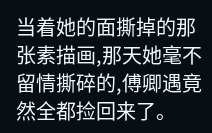当着她的面撕掉的那张素描画,那天她毫不留情撕碎的,傅卿遇竟然全都捡回来了。